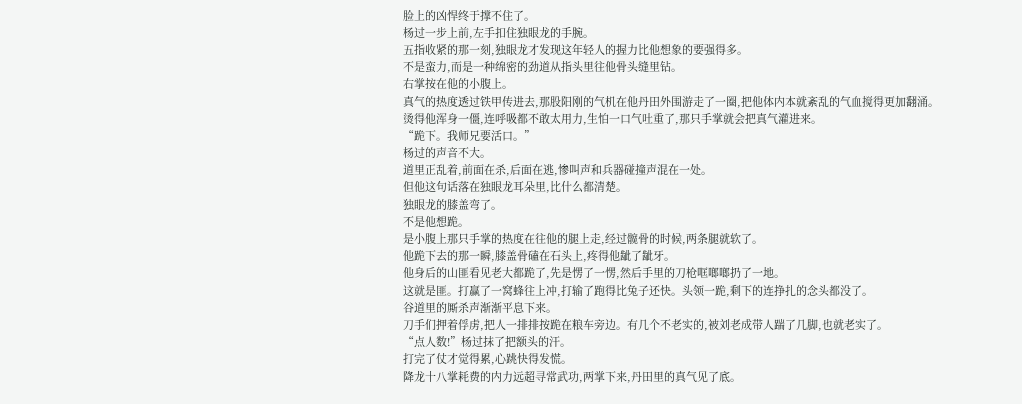脸上的凶悍终于撑不住了。
杨过一步上前,左手扣住独眼龙的手腕。
五指收紧的那一刻,独眼龙才发现这年轻人的握力比他想象的要强得多。
不是蛮力,而是一种绵密的劲道从指头里往他骨头缝里钻。
右掌按在他的小腹上。
真气的热度透过铁甲传进去,那股阳刚的气机在他丹田外围游走了一圈,把他体内本就紊乱的气血搅得更加翻涌。
烫得他浑身一僵,连呼吸都不敢太用力,生怕一口气吐重了,那只手掌就会把真气灌进来。
“跪下。我师兄要活口。”
杨过的声音不大。
道里正乱着,前面在杀,后面在逃,惨叫声和兵器碰撞声混在一处。
但他这句话落在独眼龙耳朵里,比什么都清楚。
独眼龙的膝盖弯了。
不是他想跪。
是小腹上那只手掌的热度在往他的腿上走,经过髋骨的时候,两条腿就软了。
他跪下去的那一瞬,膝盖骨磕在石头上,疼得他龇了龇牙。
他身后的山匪看见老大都跪了,先是愣了一愣,然后手里的刀枪哐啷啷扔了一地。
这就是匪。打赢了一窝蜂往上冲,打输了跑得比兔子还快。头领一跪,剩下的连挣扎的念头都没了。
谷道里的厮杀声渐渐平息下来。
刀手们押着俘虏,把人一排排按跪在粮车旁边。有几个不老实的,被刘老成带人踹了几脚,也就老实了。
“点人数!”杨过抹了把额头的汗。
打完了仗才觉得累,心跳快得发慌。
降龙十八掌耗费的内力远超寻常武功,两掌下来,丹田里的真气见了底。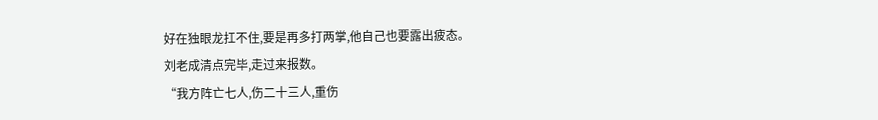好在独眼龙扛不住,要是再多打两掌,他自己也要露出疲态。
刘老成清点完毕,走过来报数。
“我方阵亡七人,伤二十三人,重伤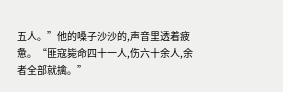五人。”他的嗓子沙沙的,声音里透着疲惫。“匪寇毙命四十一人,伤六十余人,余者全部就擒。”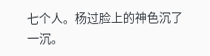七个人。杨过脸上的神色沉了一沉。